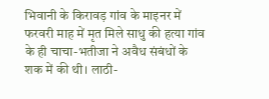भिवानी के किरावड़ गांव के माइनर में फरवरी माह में मृत मिले साधु की हत्या गांव के ही चाचा-भतीजा ने अवैध संबंधों के शक में की थी। लाठी-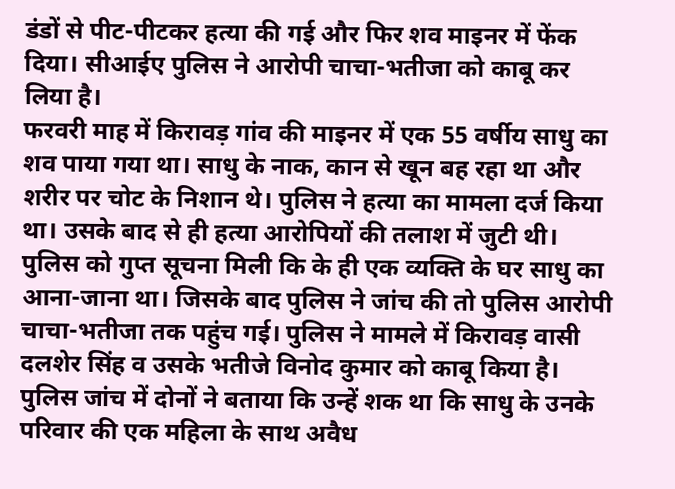डंडों से पीट-पीटकर हत्या की गई और फिर शव माइनर में फेंक दिया। सीआईए पुलिस ने आरोपी चाचा-भतीजा को काबू कर लिया है।
फरवरी माह में किरावड़ गांव की माइनर में एक 55 वर्षीय साधु का शव पाया गया था। साधु के नाक, कान से खून बह रहा था और शरीर पर चोट के निशान थे। पुलिस ने हत्या का मामला दर्ज किया था। उसके बाद से ही हत्या आरोपियों की तलाश में जुटी थी। पुलिस को गुप्त सूचना मिली कि के ही एक व्यक्ति के घर साधु का आना-जाना था। जिसके बाद पुलिस ने जांच की तो पुलिस आरोपी चाचा-भतीजा तक पहुंच गई। पुलिस ने मामले में किरावड़ वासी दलशेर सिंह व उसके भतीजे विनोद कुमार को काबू किया है। पुलिस जांच में दोनों ने बताया कि उन्हें शक था कि साधु के उनके परिवार की एक महिला के साथ अवैध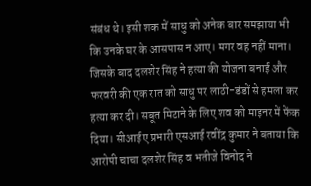संबंध थे। इसी शक में साधु को अनेक बार समझाया भी कि उनके घर के आसपास न आए। मगर वह नहीं माना। जिसके बाद दलशेर सिंह ने हत्या की योजना बनाई और फरवरी की एक रात को साधु पर लाठी-डंडों से हमला कर हत्या कर दी। सबूत मिटाने के लिए शव को माइनर में फेंक दिया। सीआईए प्रभारी एसआई रवींद्र कुमार ने बताया कि आरोपी चाचा दलशेर सिंह व भतीजे विनोद ने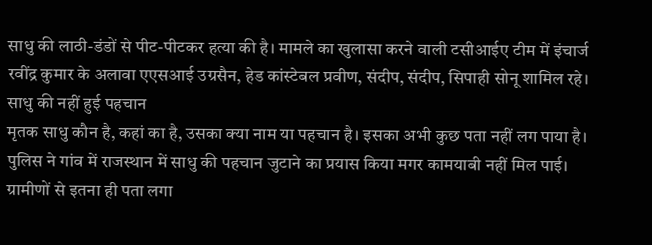साधु की लाठी-डंडों से पीट-पीटकर हत्या की है। मामले का खुलासा करने वाली टसीआईए टीम में इंचार्ज रवींद्र कुमार के अलावा एएसआई उग्रसैन, हेड कांस्टेबल प्रवीण, संदीप, संदीप, सिपाही सोनू शामिल रहे।
साधु की नहीं हुई पहचान
मृतक साधु कौन है, कहां का है, उसका क्या नाम या पहचान है। इसका अभी कुछ पता नहीं लग पाया है। पुलिस ने गांव में राजस्थान में साधु की पहचान जुटाने का प्रयास किया मगर कामयाबी नहीं मिल पाई। ग्रामीणों से इतना ही पता लगा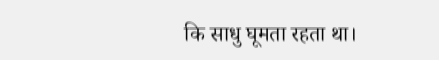कि साधु घूमता रहता था।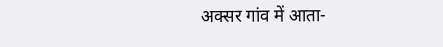अक्सर गांव में आता-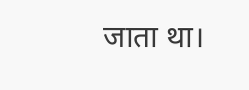जाता था।